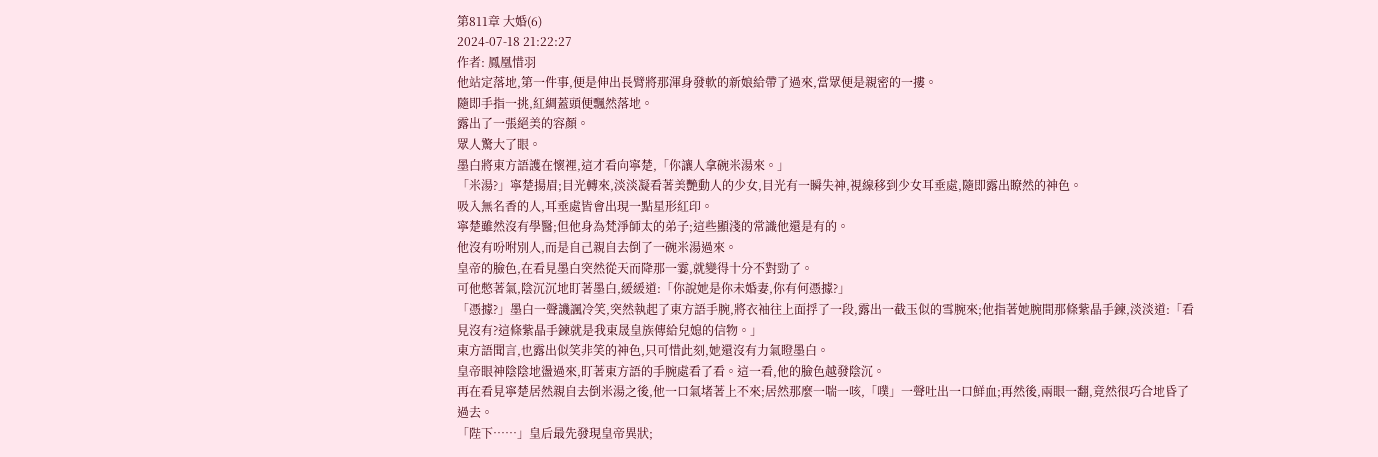第811章 大婚(6)
2024-07-18 21:22:27
作者: 鳳凰惜羽
他站定落地,第一件事,便是伸出長臂將那渾身發軟的新娘給帶了過來,當眾便是親密的一摟。
隨即手指一挑,紅綢蓋頭便飄然落地。
露出了一張絕美的容顏。
眾人驚大了眼。
墨白將東方語護在懷裡,這才看向寧楚,「你讓人拿碗米湯來。」
「米湯?」寧楚揚眉;目光轉來,淡淡凝看著美艷動人的少女,目光有一瞬失神,視線移到少女耳垂處,隨即露出瞭然的神色。
吸入無名香的人,耳垂處皆會出現一點星形紅印。
寧楚雖然沒有學醫;但他身為梵淨師太的弟子;這些顯淺的常識他還是有的。
他沒有吩咐別人,而是自己親自去倒了一碗米湯過來。
皇帝的臉色,在看見墨白突然從天而降那一霎,就變得十分不對勁了。
可他憋著氣,陰沉沉地盯著墨白,緩緩道:「你說她是你未婚妻,你有何憑據?」
「憑據?」墨白一聲譏諷冷笑,突然執起了東方語手腕,將衣袖往上面捊了一段,露出一截玉似的雪腕來;他指著她腕間那條紫晶手鍊,淡淡道:「看見沒有?這條紫晶手鍊就是我東晟皇族傳給兒媳的信物。」
東方語聞言,也露出似笑非笑的神色,只可惜此刻,她還沒有力氣瞪墨白。
皇帝眼神陰陰地盪過來,盯著東方語的手腕處看了看。這一看,他的臉色越發陰沉。
再在看見寧楚居然親自去倒米湯之後,他一口氣堵著上不來;居然那麼一喘一咳,「噗」一聲吐出一口鮮血;再然後,兩眼一翻,竟然很巧合地昏了過去。
「陛下……」皇后最先發現皇帝異狀;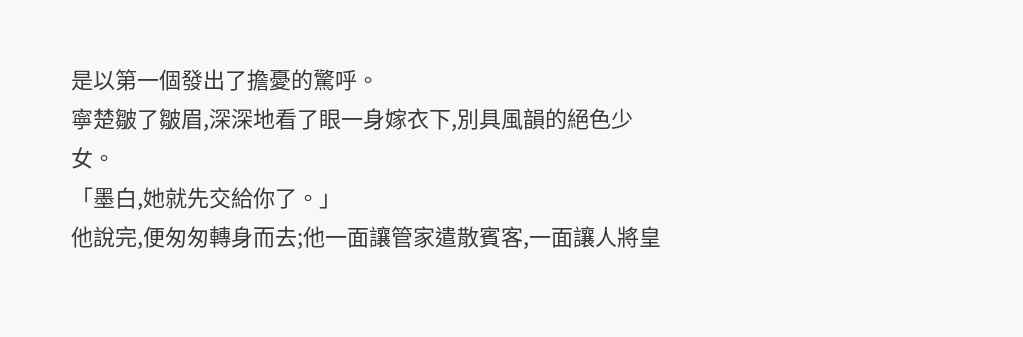是以第一個發出了擔憂的驚呼。
寧楚皺了皺眉,深深地看了眼一身嫁衣下,別具風韻的絕色少女。
「墨白,她就先交給你了。」
他說完,便匆匆轉身而去;他一面讓管家遣散賓客,一面讓人將皇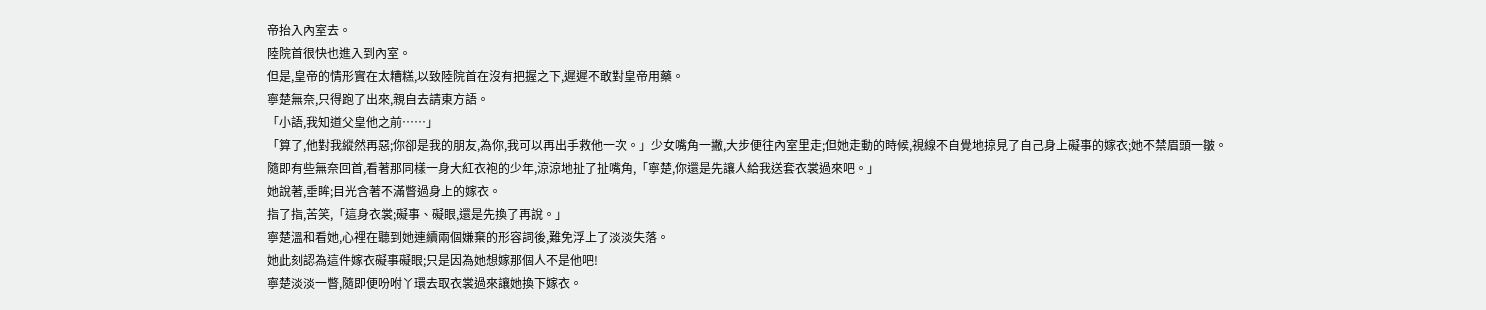帝抬入內室去。
陸院首很快也進入到內室。
但是,皇帝的情形實在太糟糕,以致陸院首在沒有把握之下,遲遲不敢對皇帝用藥。
寧楚無奈,只得跑了出來,親自去請東方語。
「小語,我知道父皇他之前……」
「算了,他對我縱然再惡;你卻是我的朋友,為你,我可以再出手救他一次。」少女嘴角一撇,大步便往內室里走;但她走動的時候,視線不自覺地掠見了自己身上礙事的嫁衣;她不禁眉頭一皺。
隨即有些無奈回首,看著那同樣一身大紅衣袍的少年,涼涼地扯了扯嘴角,「寧楚,你還是先讓人給我送套衣裳過來吧。」
她說著,垂眸;目光含著不滿瞥過身上的嫁衣。
指了指,苦笑,「這身衣裳;礙事、礙眼,還是先換了再說。」
寧楚溫和看她,心裡在聽到她連續兩個嫌棄的形容詞後,難免浮上了淡淡失落。
她此刻認為這件嫁衣礙事礙眼;只是因為她想嫁那個人不是他吧!
寧楚淡淡一瞥,隨即便吩咐丫環去取衣裳過來讓她換下嫁衣。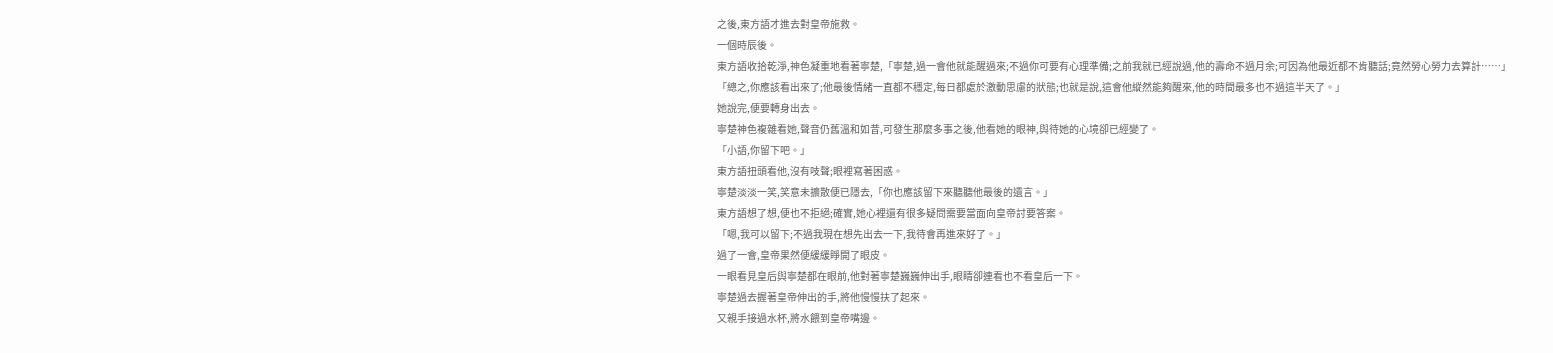之後,東方語才進去對皇帝施救。
一個時辰後。
東方語收拾乾淨,神色凝重地看著寧楚,「寧楚,過一會他就能醒過來;不過你可要有心理準備;之前我就已經說過,他的壽命不過月余;可因為他最近都不肯聽話;竟然勞心勞力去算計……」
「總之,你應該看出來了;他最後情緒一直都不穩定,每日都處於激動思慮的狀態;也就是說,這會他縱然能夠醒來,他的時間最多也不過這半天了。」
她說完,便要轉身出去。
寧楚神色複雜看她,聲音仍舊溫和如昔,可發生那麼多事之後,他看她的眼神,與待她的心境卻已經變了。
「小語,你留下吧。」
東方語扭頭看他,沒有吱聲;眼裡寫著困惑。
寧楚淡淡一笑,笑意未擴散便已隱去,「你也應該留下來聽聽他最後的遺言。」
東方語想了想,便也不拒絕;確實,她心裡還有很多疑問需要當面向皇帝討要答案。
「嗯,我可以留下;不過我現在想先出去一下,我待會再進來好了。」
過了一會,皇帝果然便緩緩睜開了眼皮。
一眼看見皇后與寧楚都在眼前,他對著寧楚巍巍伸出手,眼睛卻連看也不看皇后一下。
寧楚過去握著皇帝伸出的手,將他慢慢扶了起來。
又親手接過水杯,將水餵到皇帝嘴邊。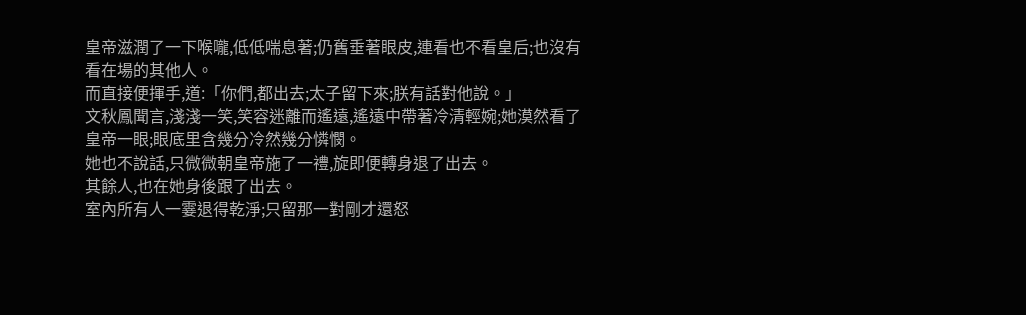皇帝滋潤了一下喉嚨,低低喘息著;仍舊垂著眼皮,連看也不看皇后;也沒有看在場的其他人。
而直接便揮手,道:「你們,都出去;太子留下來;朕有話對他說。」
文秋鳳聞言,淺淺一笑,笑容迷離而遙遠,遙遠中帶著冷清輕婉;她漠然看了皇帝一眼;眼底里含幾分冷然幾分憐憫。
她也不說話,只微微朝皇帝施了一禮,旋即便轉身退了出去。
其餘人,也在她身後跟了出去。
室內所有人一霎退得乾淨;只留那一對剛才還怒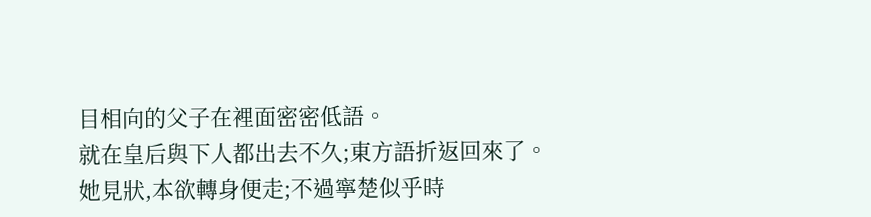目相向的父子在裡面密密低語。
就在皇后與下人都出去不久;東方語折返回來了。
她見狀,本欲轉身便走;不過寧楚似乎時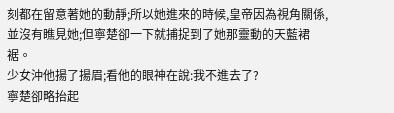刻都在留意著她的動靜;所以她進來的時候,皇帝因為視角關係,並沒有瞧見她;但寧楚卻一下就捕捉到了她那靈動的天藍裙裾。
少女沖他揚了揚眉;看他的眼神在說:我不進去了?
寧楚卻略抬起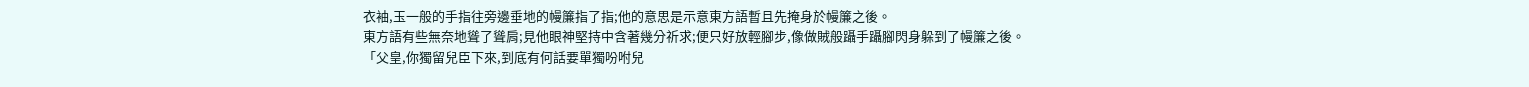衣袖,玉一般的手指往旁邊垂地的幔簾指了指;他的意思是示意東方語暫且先掩身於幔簾之後。
東方語有些無奈地聳了聳肩;見他眼神堅持中含著幾分祈求;便只好放輕腳步,像做賊般躡手躡腳閃身躲到了幔簾之後。
「父皇,你獨留兒臣下來,到底有何話要單獨吩咐兒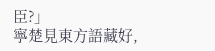臣?」
寧楚見東方語藏好,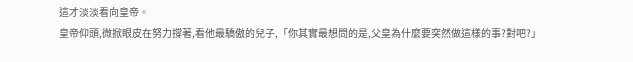這才淡淡看向皇帝。
皇帝仰頭,微掀眼皮在努力撐著,看他最驕傲的兒子,「你其實最想問的是,父皇為什麼要突然做這樣的事?對吧?」